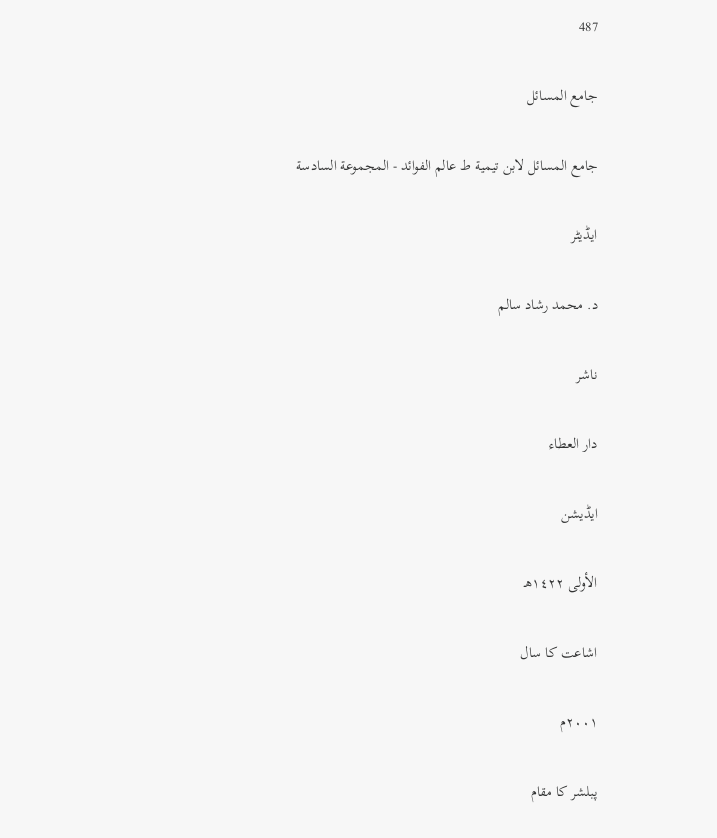487

جامع المسائل

جامع المسائل لابن تيمية ط عالم الفوائد - المجموعة السادسة

ایڈیٹر

د. محمد رشاد سالم

ناشر

دار العطاء

ایڈیشن

الأولى ١٤٢٢هـ

اشاعت کا سال

٢٠٠١م

پبلشر کا مقام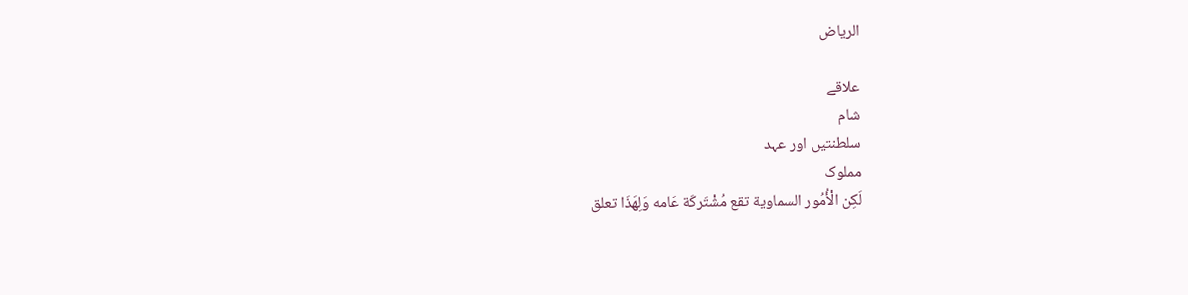الرياض

علاقے
شام
سلطنتیں اور عہد
مملوک
لَكِن الْأُمُور السماوية تقع مُشْتَركَة عَامه وَلِهَذَا تعلق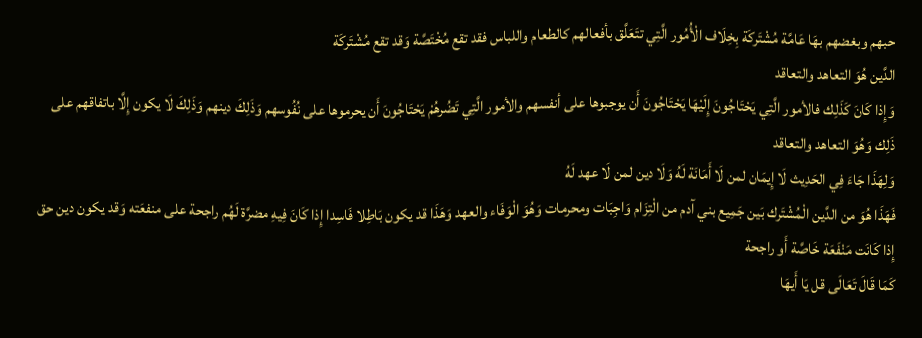حبهم وبغضهم بهَا عَامَّة مُشْتَركَة بِخِلَاف الْأُمُور الَّتِي تتَعَلَّق بأفعالهم كالطعام واللباس فقد تقع مُخْتَصَّة وَقد تقع مُشْتَركَة
الدَّين هُوَ التعاهد والتعاقد
وَإِذا كَانَ كَذَلِك فالأمور الَّتِي يَحْتَاجُونَ إِلَيْهَا يَحْتَاجُونَ أَن يوجبوها على أنفسهم والأمور الَّتِي تَضُرهُمْ يَحْتَاجُونَ أَن يحرموها على نُفُوسهم وَذَلِكَ دينهم وَذَلِكَ لَا يكون إِلَّا باتفاقهم على ذَلِك وَهُوَ التعاهد والتعاقد
وَلِهَذَا جَاءَ فِي الحَدِيث لَا إِيمَان لمن لَا أَمَانَة لَهُ وَلَا دين لمن لَا عهد لَهُ
فَهَذَا هُوَ من الدَّين الْمُشْتَرك بَين جَمِيع بني آدم من الْتِزَام وَاجِبَات ومحرمات وَهُوَ الْوَفَاء والعهد وَهَذَا قد يكون بَاطِلا فَاسِدا إِذا كَانَ فِيهِ مضرَّة لَهُم راجحة على منفعَته وَقد يكون دين حق إِذا كَانَت مَنْفَعَة خَاصَّة أَو راجحة
كَمَا قَالَ تَعَالَى قل يَا أَيهَا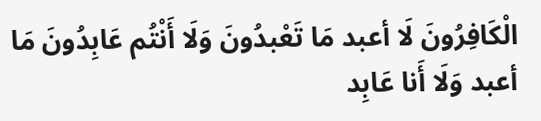الْكَافِرُونَ لَا أعبد مَا تَعْبدُونَ وَلَا أَنْتُم عَابِدُونَ مَا أعبد وَلَا أَنا عَابِد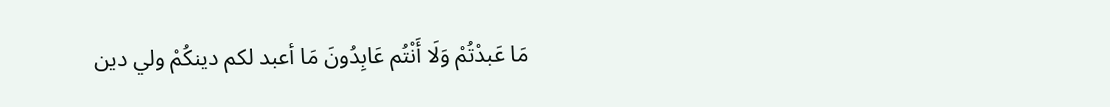مَا عَبدْتُمْ وَلَا أَنْتُم عَابِدُونَ مَا أعبد لكم دينكُمْ ولي دين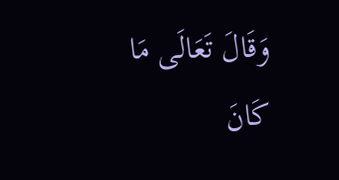وَقَالَ تَعَالَى مَا كَانَ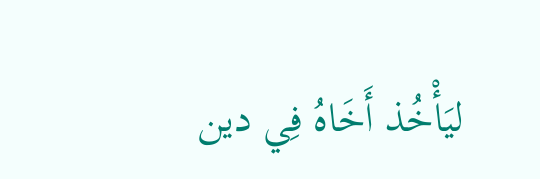ليَأْخُذ أَخَاهُ فِي دين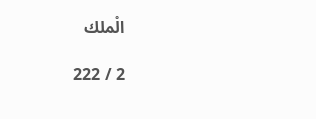الْملك

2 / 222